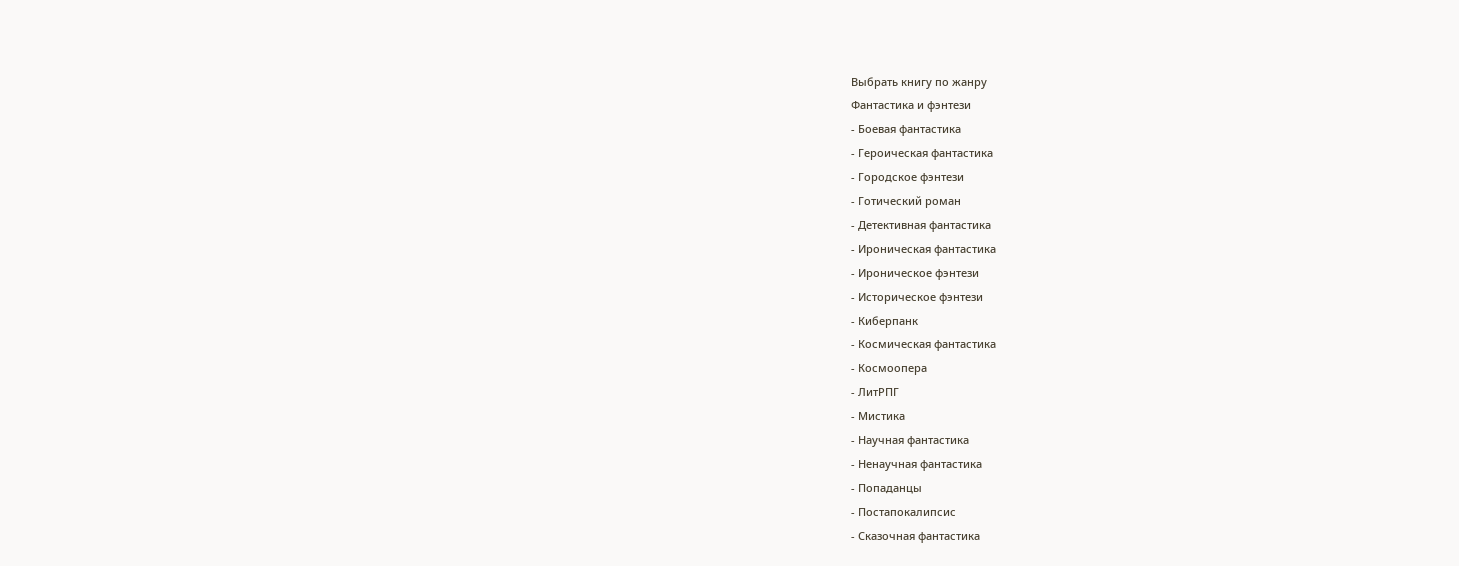Выбрать книгу по жанру
Фантастика и фэнтези
- Боевая фантастика
- Героическая фантастика
- Городское фэнтези
- Готический роман
- Детективная фантастика
- Ироническая фантастика
- Ироническое фэнтези
- Историческое фэнтези
- Киберпанк
- Космическая фантастика
- Космоопера
- ЛитРПГ
- Мистика
- Научная фантастика
- Ненаучная фантастика
- Попаданцы
- Постапокалипсис
- Сказочная фантастика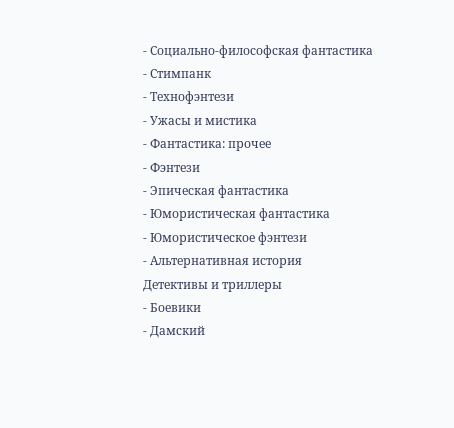- Социально-философская фантастика
- Стимпанк
- Технофэнтези
- Ужасы и мистика
- Фантастика: прочее
- Фэнтези
- Эпическая фантастика
- Юмористическая фантастика
- Юмористическое фэнтези
- Альтернативная история
Детективы и триллеры
- Боевики
- Дамский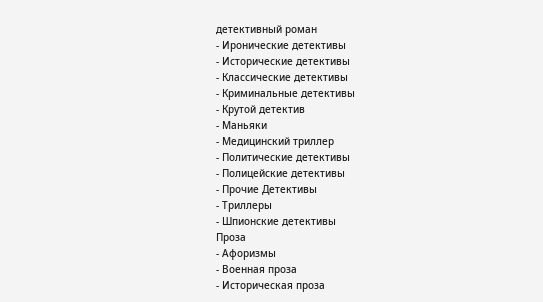детективный роман
- Иронические детективы
- Исторические детективы
- Классические детективы
- Криминальные детективы
- Крутой детектив
- Маньяки
- Медицинский триллер
- Политические детективы
- Полицейские детективы
- Прочие Детективы
- Триллеры
- Шпионские детективы
Проза
- Афоризмы
- Военная проза
- Историческая проза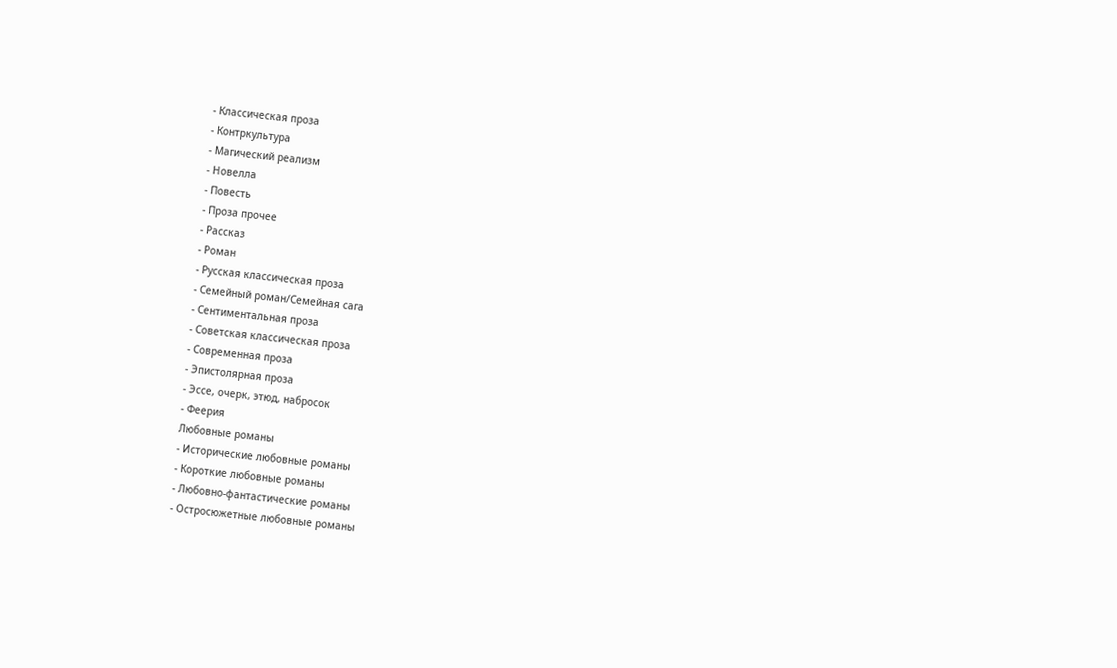- Классическая проза
- Контркультура
- Магический реализм
- Новелла
- Повесть
- Проза прочее
- Рассказ
- Роман
- Русская классическая проза
- Семейный роман/Семейная сага
- Сентиментальная проза
- Советская классическая проза
- Современная проза
- Эпистолярная проза
- Эссе, очерк, этюд, набросок
- Феерия
Любовные романы
- Исторические любовные романы
- Короткие любовные романы
- Любовно-фантастические романы
- Остросюжетные любовные романы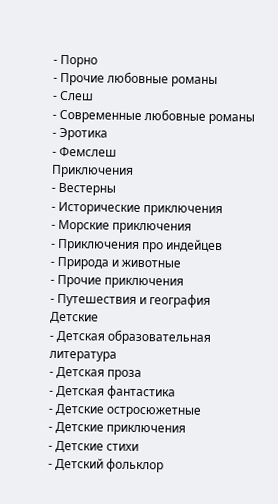- Порно
- Прочие любовные романы
- Слеш
- Современные любовные романы
- Эротика
- Фемслеш
Приключения
- Вестерны
- Исторические приключения
- Морские приключения
- Приключения про индейцев
- Природа и животные
- Прочие приключения
- Путешествия и география
Детские
- Детская образовательная литература
- Детская проза
- Детская фантастика
- Детские остросюжетные
- Детские приключения
- Детские стихи
- Детский фольклор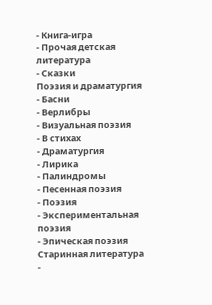- Книга-игра
- Прочая детская литература
- Сказки
Поэзия и драматургия
- Басни
- Верлибры
- Визуальная поэзия
- В стихах
- Драматургия
- Лирика
- Палиндромы
- Песенная поэзия
- Поэзия
- Экспериментальная поэзия
- Эпическая поэзия
Старинная литература
-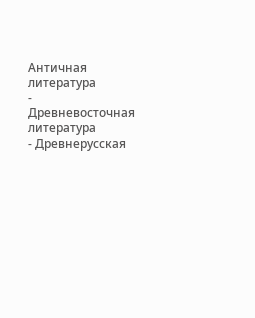Античная литература
- Древневосточная литература
- Древнерусская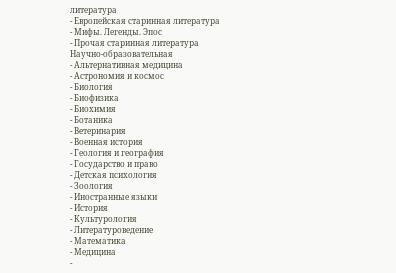литература
- Европейская старинная литература
- Мифы. Легенды. Эпос
- Прочая старинная литература
Научно-образовательная
- Альтернативная медицина
- Астрономия и космос
- Биология
- Биофизика
- Биохимия
- Ботаника
- Ветеринария
- Военная история
- Геология и география
- Государство и право
- Детская психология
- Зоология
- Иностранные языки
- История
- Культурология
- Литературоведение
- Математика
- Медицина
-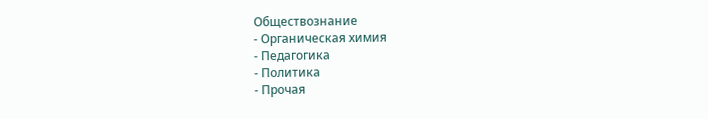Обществознание
- Органическая химия
- Педагогика
- Политика
- Прочая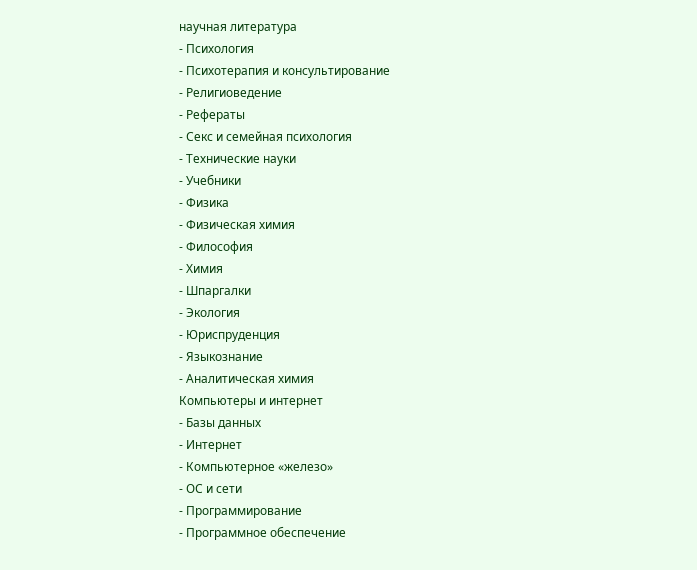научная литература
- Психология
- Психотерапия и консультирование
- Религиоведение
- Рефераты
- Секс и семейная психология
- Технические науки
- Учебники
- Физика
- Физическая химия
- Философия
- Химия
- Шпаргалки
- Экология
- Юриспруденция
- Языкознание
- Аналитическая химия
Компьютеры и интернет
- Базы данных
- Интернет
- Компьютерное «железо»
- ОС и сети
- Программирование
- Программное обеспечение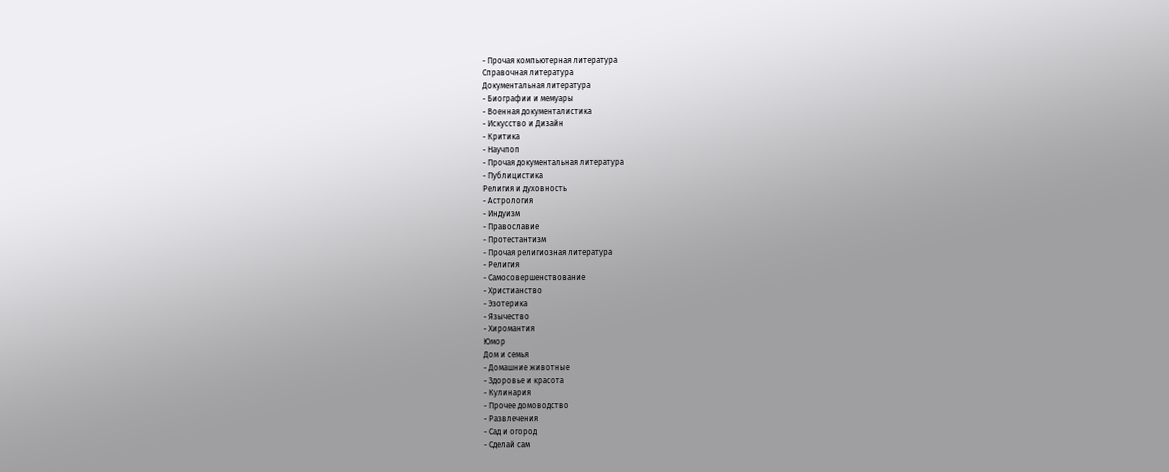- Прочая компьютерная литература
Справочная литература
Документальная литература
- Биографии и мемуары
- Военная документалистика
- Искусство и Дизайн
- Критика
- Научпоп
- Прочая документальная литература
- Публицистика
Религия и духовность
- Астрология
- Индуизм
- Православие
- Протестантизм
- Прочая религиозная литература
- Религия
- Самосовершенствование
- Христианство
- Эзотерика
- Язычество
- Хиромантия
Юмор
Дом и семья
- Домашние животные
- Здоровье и красота
- Кулинария
- Прочее домоводство
- Развлечения
- Сад и огород
- Сделай сам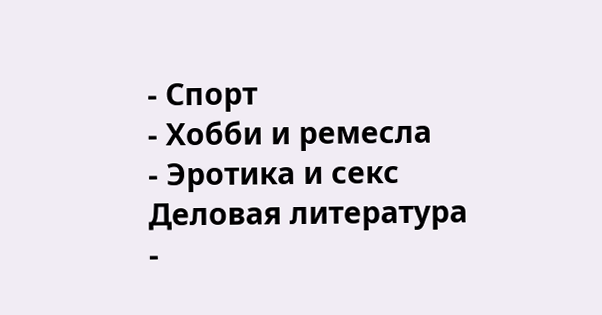- Спорт
- Хобби и ремесла
- Эротика и секс
Деловая литература
-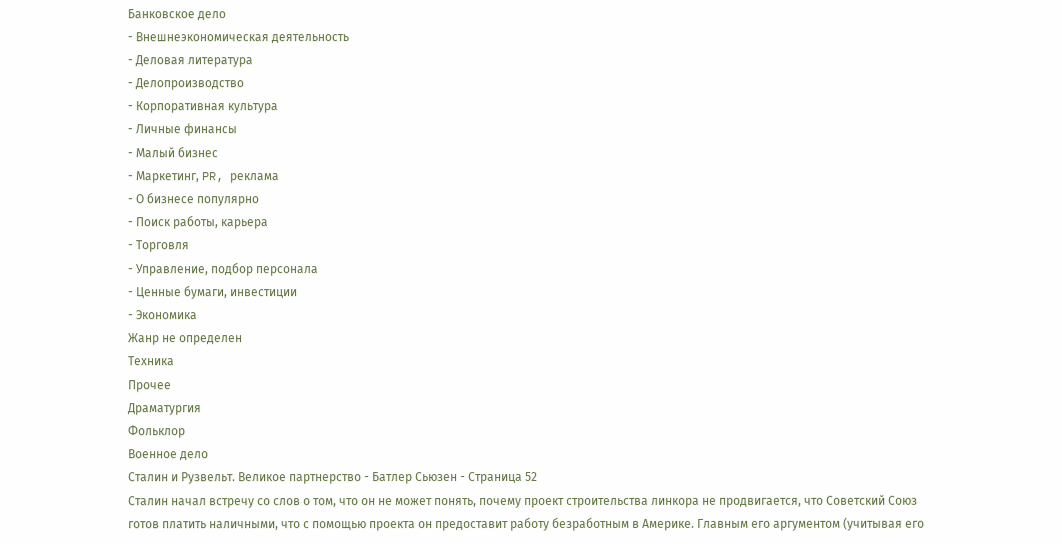Банковское дело
- Внешнеэкономическая деятельность
- Деловая литература
- Делопроизводство
- Корпоративная культура
- Личные финансы
- Малый бизнес
- Маркетинг, PR, реклама
- О бизнесе популярно
- Поиск работы, карьера
- Торговля
- Управление, подбор персонала
- Ценные бумаги, инвестиции
- Экономика
Жанр не определен
Техника
Прочее
Драматургия
Фольклор
Военное дело
Сталин и Рузвельт. Великое партнерство - Батлер Сьюзен - Страница 52
Сталин начал встречу со слов о том, что он не может понять, почему проект строительства линкора не продвигается, что Советский Союз готов платить наличными, что с помощью проекта он предоставит работу безработным в Америке. Главным его аргументом (учитывая его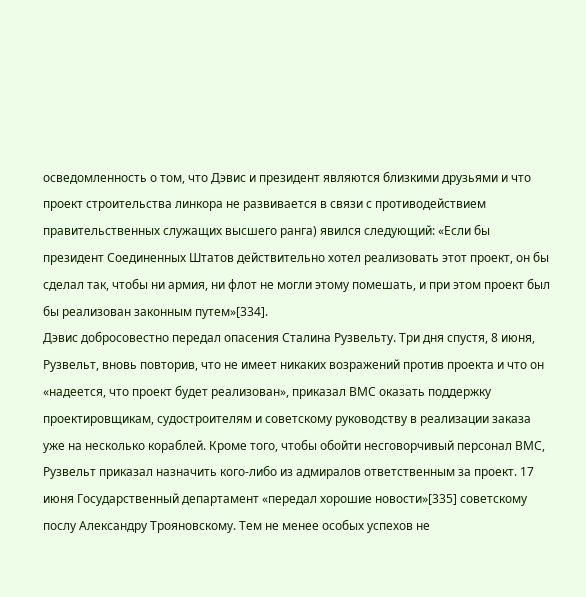осведомленность о том, что Дэвис и президент являются близкими друзьями и что проект строительства линкора не развивается в связи с противодействием правительственных служащих высшего ранга) явился следующий: «Если бы президент Соединенных Штатов действительно хотел реализовать этот проект, он бы сделал так, чтобы ни армия, ни флот не могли этому помешать, и при этом проект был бы реализован законным путем»[334].
Дэвис добросовестно передал опасения Сталина Рузвельту. Три дня спустя, 8 июня, Рузвельт, вновь повторив, что не имеет никаких возражений против проекта и что он «надеется, что проект будет реализован», приказал ВМС оказать поддержку проектировщикам, судостроителям и советскому руководству в реализации заказа уже на несколько кораблей. Кроме того, чтобы обойти несговорчивый персонал ВМС, Рузвельт приказал назначить кого-либо из адмиралов ответственным за проект. 17 июня Государственный департамент «передал хорошие новости»[335] советскому послу Александру Трояновскому. Тем не менее особых успехов не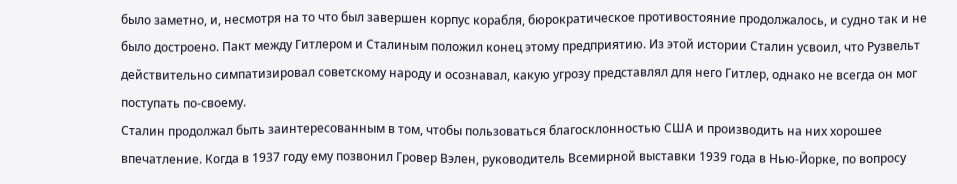было заметно, и, несмотря на то что был завершен корпус корабля, бюрократическое противостояние продолжалось, и судно так и не было достроено. Пакт между Гитлером и Сталиным положил конец этому предприятию. Из этой истории Сталин усвоил, что Рузвельт действительно симпатизировал советскому народу и осознавал, какую угрозу представлял для него Гитлер, однако не всегда он мог поступать по-своему.
Сталин продолжал быть заинтересованным в том, чтобы пользоваться благосклонностью США и производить на них хорошее впечатление. Когда в 1937 году ему позвонил Гровер Вэлен, руководитель Всемирной выставки 1939 года в Нью-Йорке, по вопросу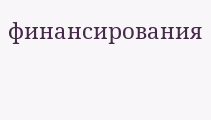финансирования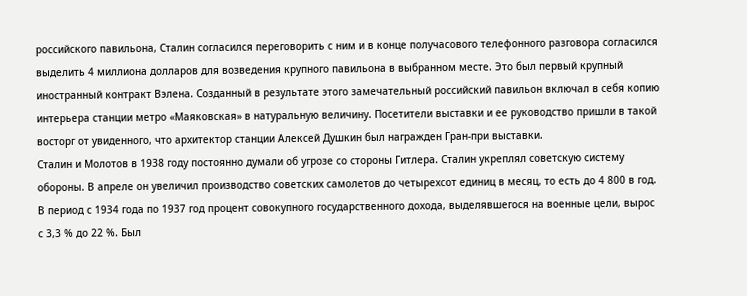российского павильона, Сталин согласился переговорить с ним и в конце получасового телефонного разговора согласился выделить 4 миллиона долларов для возведения крупного павильона в выбранном месте. Это был первый крупный иностранный контракт Вэлена. Созданный в результате этого замечательный российский павильон включал в себя копию интерьера станции метро «Маяковская» в натуральную величину. Посетители выставки и ее руководство пришли в такой восторг от увиденного, что архитектор станции Алексей Душкин был награжден Гран-при выставки.
Сталин и Молотов в 1938 году постоянно думали об угрозе со стороны Гитлера. Сталин укреплял советскую систему обороны. В апреле он увеличил производство советских самолетов до четырехсот единиц в месяц, то есть до 4 800 в год. В период с 1934 года по 1937 год процент совокупного государственного дохода, выделявшегося на военные цели, вырос с 3,3 % до 22 %. Был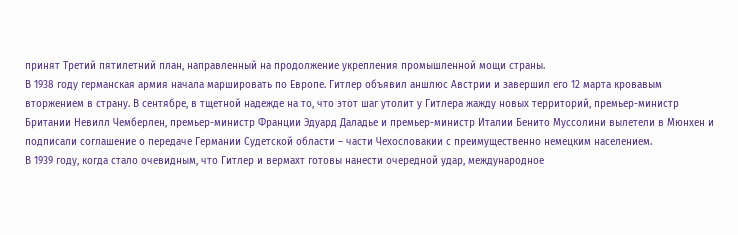принят Третий пятилетний план, направленный на продолжение укрепления промышленной мощи страны.
В 1938 году германская армия начала маршировать по Европе. Гитлер объявил аншлюс Австрии и завершил его 12 марта кровавым вторжением в страну. В сентябре, в тщетной надежде на то, что этот шаг утолит у Гитлера жажду новых территорий, премьер-министр Британии Невилл Чемберлен, премьер-министр Франции Эдуард Даладье и премьер-министр Италии Бенито Муссолини вылетели в Мюнхен и подписали соглашение о передаче Германии Судетской области – части Чехословакии с преимущественно немецким населением.
В 1939 году, когда стало очевидным, что Гитлер и вермахт готовы нанести очередной удар, международное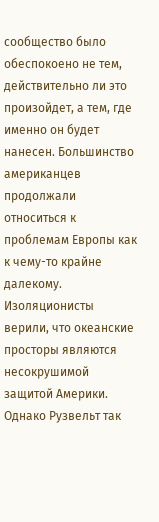сообщество было обеспокоено не тем, действительно ли это произойдет, а тем, где именно он будет нанесен. Большинство американцев продолжали относиться к проблемам Европы как к чему-то крайне далекому. Изоляционисты верили, что океанские просторы являются несокрушимой защитой Америки. Однако Рузвельт так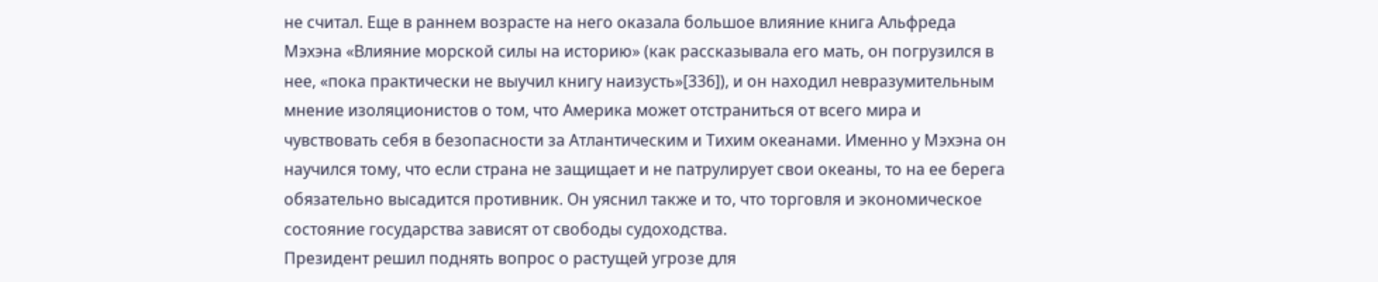не считал. Еще в раннем возрасте на него оказала большое влияние книга Альфреда Мэхэна «Влияние морской силы на историю» (как рассказывала его мать, он погрузился в нее, «пока практически не выучил книгу наизусть»[336]), и он находил невразумительным мнение изоляционистов о том, что Америка может отстраниться от всего мира и чувствовать себя в безопасности за Атлантическим и Тихим океанами. Именно у Мэхэна он научился тому, что если страна не защищает и не патрулирует свои океаны, то на ее берега обязательно высадится противник. Он уяснил также и то, что торговля и экономическое состояние государства зависят от свободы судоходства.
Президент решил поднять вопрос о растущей угрозе для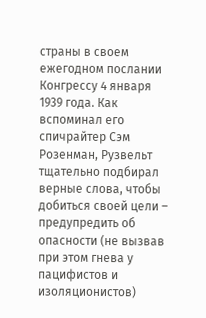страны в своем ежегодном послании Конгрессу 4 января 1939 года. Как вспоминал его спичрайтер Сэм Розенман, Рузвельт тщательно подбирал верные слова, чтобы добиться своей цели – предупредить об опасности (не вызвав при этом гнева у пацифистов и изоляционистов)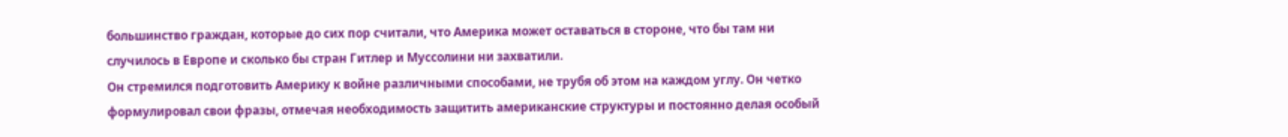большинство граждан, которые до сих пор считали, что Америка может оставаться в стороне, что бы там ни случилось в Европе и сколько бы стран Гитлер и Муссолини ни захватили.
Он стремился подготовить Америку к войне различными способами, не трубя об этом на каждом углу. Он четко формулировал свои фразы, отмечая необходимость защитить американские структуры и постоянно делая особый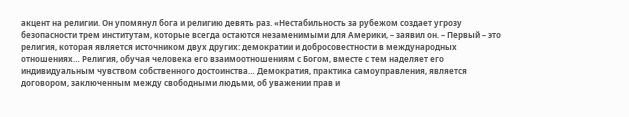акцент на религии. Он упомянул бога и религию девять раз. «Нестабильность за рубежом создает угрозу безопасности трем институтам, которые всегда остаются незаменимыми для Америки, – заявил он. – Первый – это религия, которая является источником двух других: демократии и добросовестности в международных отношениях… Религия, обучая человека его взаимоотношениям с Богом, вместе с тем наделяет его индивидуальным чувством собственного достоинства… Демократия, практика самоуправления, является договором, заключенным между свободными людьми, об уважении прав и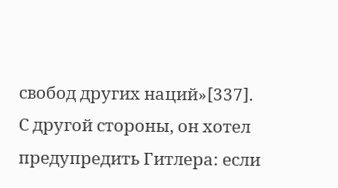свобод других наций»[337].
С другой стороны, он хотел предупредить Гитлера: если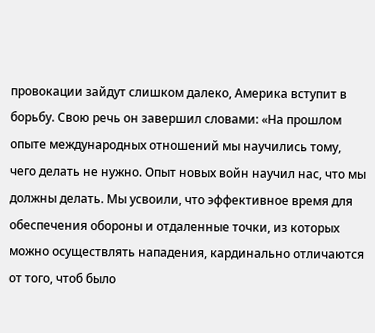провокации зайдут слишком далеко, Америка вступит в борьбу. Свою речь он завершил словами: «На прошлом опыте международных отношений мы научились тому, чего делать не нужно. Опыт новых войн научил нас, что мы должны делать. Мы усвоили, что эффективное время для обеспечения обороны и отдаленные точки, из которых можно осуществлять нападения, кардинально отличаются от того, чтоб было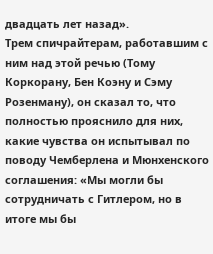двадцать лет назад».
Трем спичрайтерам, работавшим с ним над этой речью (Тому Коркорану, Бен Коэну и Сэму Розенману), он сказал то, что полностью прояснило для них, какие чувства он испытывал по поводу Чемберлена и Мюнхенского соглашения: «Мы могли бы сотрудничать с Гитлером, но в итоге мы бы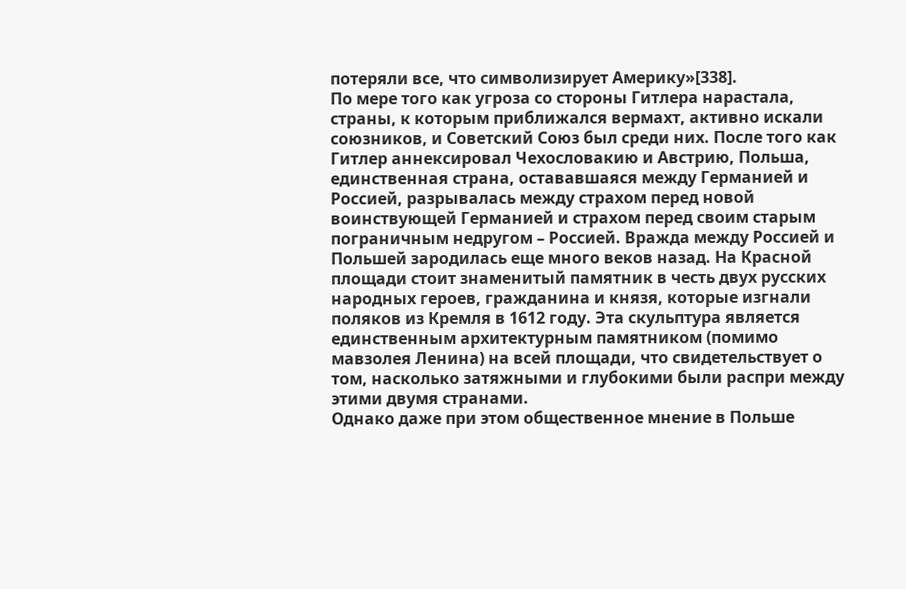потеряли все, что символизирует Америку»[338].
По мере того как угроза со стороны Гитлера нарастала, страны, к которым приближался вермахт, активно искали союзников, и Советский Союз был среди них. После того как Гитлер аннексировал Чехословакию и Австрию, Польша, единственная страна, остававшаяся между Германией и Россией, разрывалась между страхом перед новой воинствующей Германией и страхом перед своим старым пограничным недругом – Россией. Вражда между Россией и Польшей зародилась еще много веков назад. На Красной площади стоит знаменитый памятник в честь двух русских народных героев, гражданина и князя, которые изгнали поляков из Кремля в 1612 году. Эта скульптура является единственным архитектурным памятником (помимо мавзолея Ленина) на всей площади, что свидетельствует о том, насколько затяжными и глубокими были распри между этими двумя странами.
Однако даже при этом общественное мнение в Польше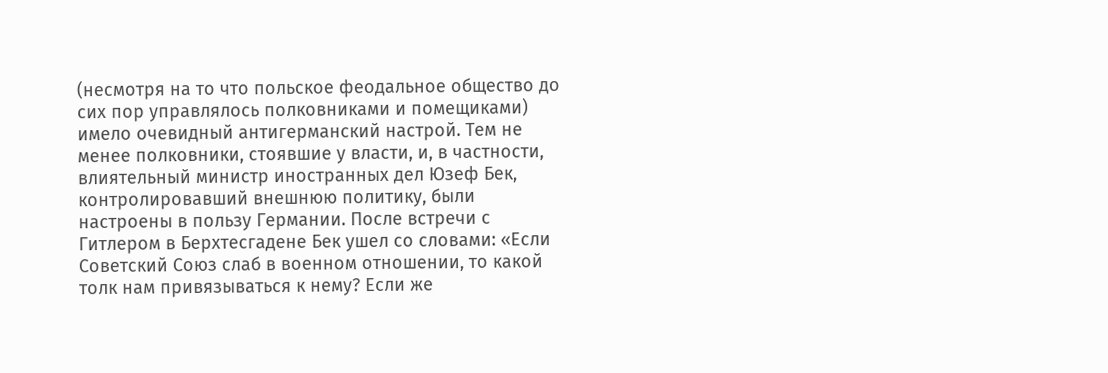(несмотря на то что польское феодальное общество до сих пор управлялось полковниками и помещиками) имело очевидный антигерманский настрой. Тем не менее полковники, стоявшие у власти, и, в частности, влиятельный министр иностранных дел Юзеф Бек, контролировавший внешнюю политику, были настроены в пользу Германии. После встречи с Гитлером в Берхтесгадене Бек ушел со словами: «Если Советский Союз слаб в военном отношении, то какой толк нам привязываться к нему? Если же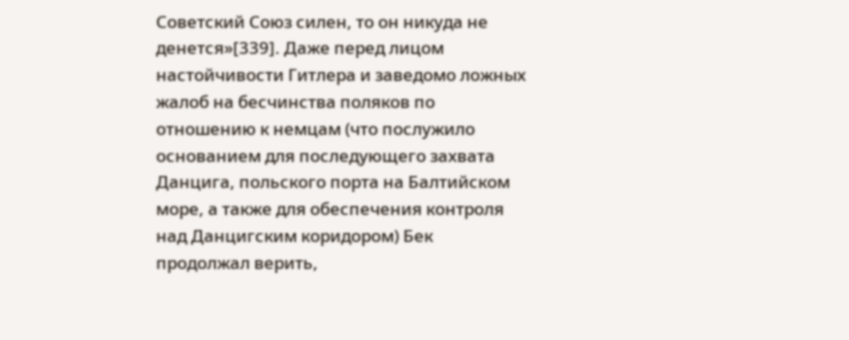Советский Союз силен, то он никуда не денется»[339]. Даже перед лицом настойчивости Гитлера и заведомо ложных жалоб на бесчинства поляков по отношению к немцам (что послужило основанием для последующего захвата Данцига, польского порта на Балтийском море, а также для обеспечения контроля над Данцигским коридором) Бек продолжал верить,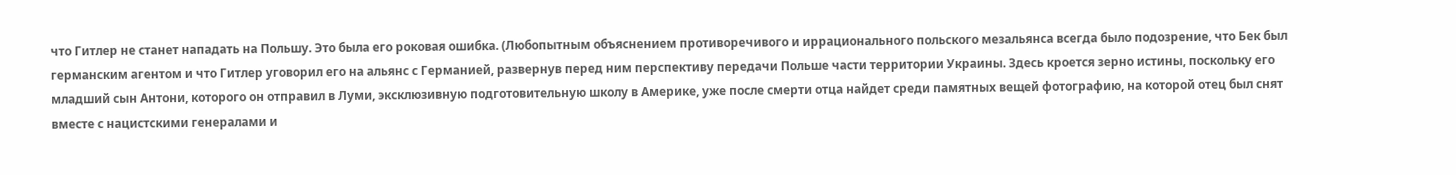что Гитлер не станет нападать на Польшу. Это была его роковая ошибка. (Любопытным объяснением противоречивого и иррационального польского мезальянса всегда было подозрение, что Бек был германским агентом и что Гитлер уговорил его на альянс с Германией, развернув перед ним перспективу передачи Польше части территории Украины. Здесь кроется зерно истины, поскольку его младший сын Антони, которого он отправил в Луми, эксклюзивную подготовительную школу в Америке, уже после смерти отца найдет среди памятных вещей фотографию, на которой отец был снят вместе с нацистскими генералами и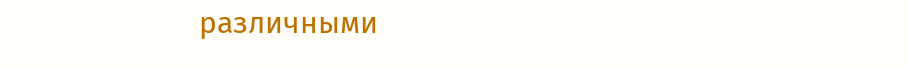различными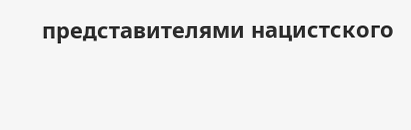представителями нацистского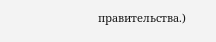правительства.)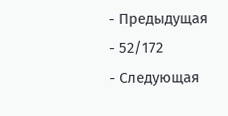- Предыдущая
- 52/172
- Следующая